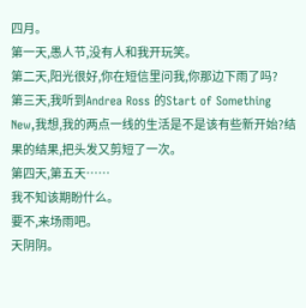四月。
第一天,愚人节,没有人和我开玩笑。
第二天,阳光很好,你在短信里问我,你那边下雨了吗?
第三天,我听到Andrea Ross 的Start of Something
New,我想,我的两点一线的生活是不是该有些新开始?结果的结果,把头发又剪短了一次。
第四天,第五天……
我不知该期盼什么。
要不,来场雨吧。
天阴阴。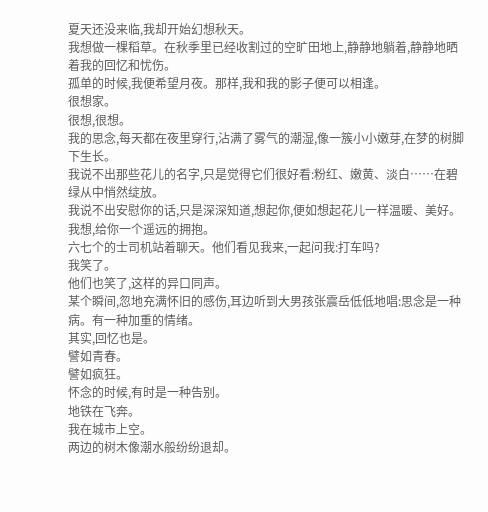夏天还没来临,我却开始幻想秋天。
我想做一棵稻草。在秋季里已经收割过的空旷田地上,静静地躺着,静静地晒着我的回忆和忧伤。
孤单的时候,我便希望月夜。那样,我和我的影子便可以相逢。
很想家。
很想,很想。
我的思念,每天都在夜里穿行,沾满了雾气的潮湿,像一簇小小嫩芽,在梦的树脚下生长。
我说不出那些花儿的名字,只是觉得它们很好看:粉红、嫩黄、淡白……在碧绿从中悄然绽放。
我说不出安慰你的话,只是深深知道,想起你,便如想起花儿一样温暖、美好。
我想,给你一个遥远的拥抱。
六七个的士司机站着聊天。他们看见我来,一起问我:打车吗?
我笑了。
他们也笑了,这样的异口同声。
某个瞬间,忽地充满怀旧的感伤,耳边听到大男孩张震岳低低地唱:思念是一种病。有一种加重的情绪。
其实,回忆也是。
譬如青春。
譬如疯狂。
怀念的时候,有时是一种告别。
地铁在飞奔。
我在城市上空。
两边的树木像潮水般纷纷退却。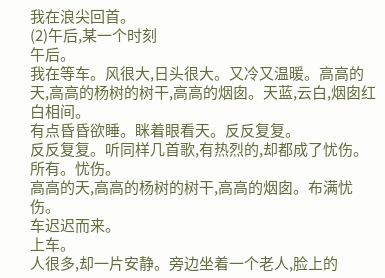我在浪尖回首。
(2)午后,某一个时刻
午后。
我在等车。风很大,日头很大。又冷又温暖。高高的天,高高的杨树的树干,高高的烟囱。天蓝,云白,烟囱红白相间。
有点昏昏欲睡。眯着眼看天。反反复复。
反反复复。听同样几首歌,有热烈的,却都成了忧伤。
所有。忧伤。
高高的天,高高的杨树的树干,高高的烟囱。布满忧伤。
车迟迟而来。
上车。
人很多,却一片安静。旁边坐着一个老人,脸上的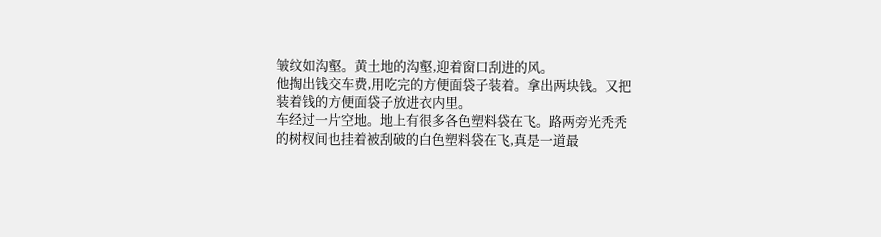皱纹如沟壑。黄土地的沟壑,迎着窗口刮进的风。
他掏出钱交车费,用吃完的方便面袋子装着。拿出两块钱。又把装着钱的方便面袋子放进衣内里。
车经过一片空地。地上有很多各色塑料袋在飞。路两旁光秃秃的树杈间也挂着被刮破的白色塑料袋在飞,真是一道最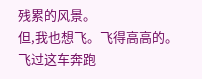残累的风景。
但,我也想飞。飞得高高的。飞过这车奔跑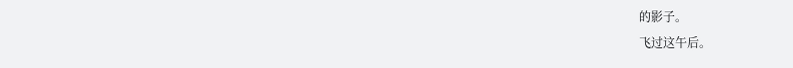的影子。
飞过这午后。